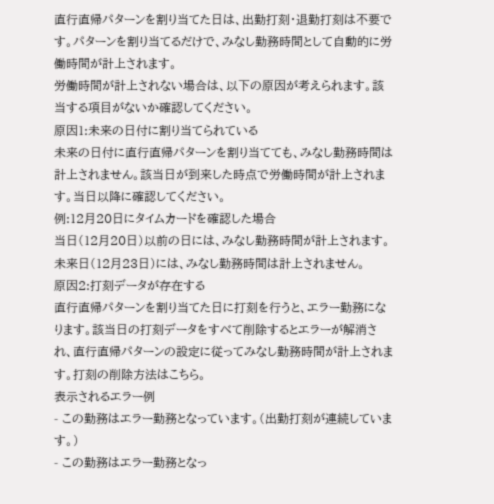直行直帰パターンを割り当てた日は、出勤打刻・退勤打刻は不要です。パターンを割り当てるだけで、みなし勤務時間として自動的に労働時間が計上されます。
労働時間が計上されない場合は、以下の原因が考えられます。該当する項目がないか確認してください。
原因1:未来の日付に割り当てられている
未来の日付に直行直帰パターンを割り当てても、みなし勤務時間は計上されません。該当日が到来した時点で労働時間が計上されます。当日以降に確認してください。
例:12月20日にタイムカードを確認した場合
当日(12月20日)以前の日には、みなし勤務時間が計上されます。
未来日(12月23日)には、みなし勤務時間は計上されません。
原因2:打刻データが存在する
直行直帰パターンを割り当てた日に打刻を行うと、エラー勤務になります。該当日の打刻データをすべて削除するとエラーが解消され、直行直帰パターンの設定に従ってみなし勤務時間が計上されます。打刻の削除方法はこちら。
表示されるエラー例
- この勤務はエラー勤務となっています。(出勤打刻が連続しています。)
- この勤務はエラー勤務となっ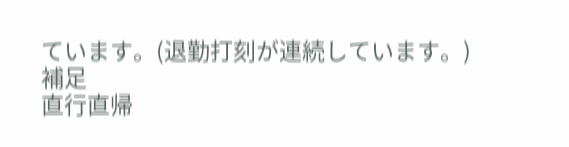ています。(退勤打刻が連続しています。)
補足
直行直帰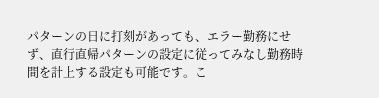パターンの日に打刻があっても、エラー勤務にせず、直行直帰パターンの設定に従ってみなし勤務時間を計上する設定も可能です。こ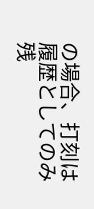の場合、打刻は履歴としてのみ残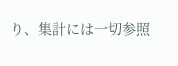り、集計には一切参照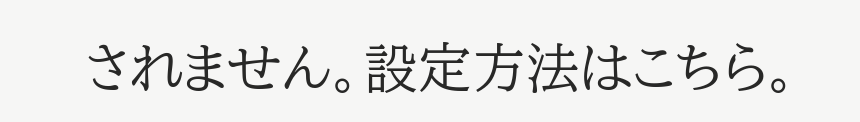されません。設定方法はこちら。